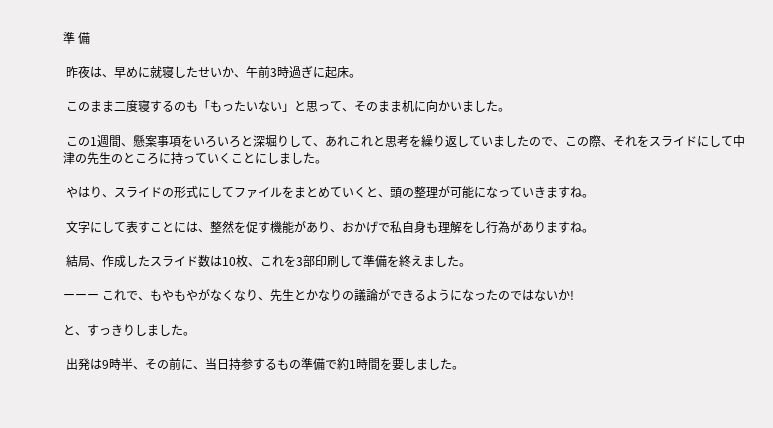準 備

 昨夜は、早めに就寝したせいか、午前3時過ぎに起床。

 このまま二度寝するのも「もったいない」と思って、そのまま机に向かいました。

 この1週間、懸案事項をいろいろと深堀りして、あれこれと思考を繰り返していましたので、この際、それをスライドにして中津の先生のところに持っていくことにしました。

 やはり、スライドの形式にしてファイルをまとめていくと、頭の整理が可能になっていきますね。

 文字にして表すことには、整然を促す機能があり、おかげで私自身も理解をし行為がありますね。

 結局、作成したスライド数は10枚、これを3部印刷して準備を終えました。

ーーー これで、もやもやがなくなり、先生とかなりの議論ができるようになったのではないか!

と、すっきりしました。

 出発は9時半、その前に、当日持参するもの準備で約1時間を要しました。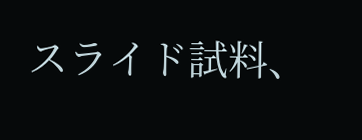スライド試料、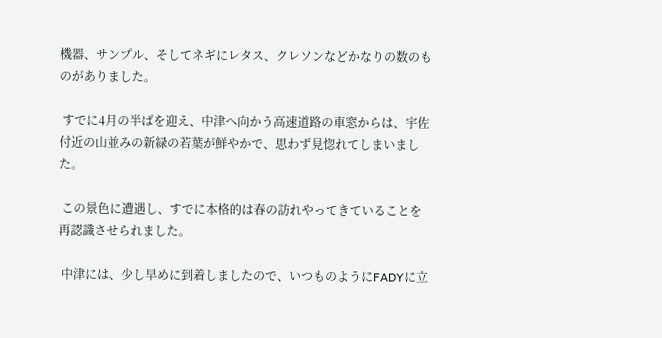機器、サンプル、そしてネギにレタス、クレソンなどかなりの数のものがありました。

 すでに4月の半ばを迎え、中津へ向かう高速道路の車窓からは、宇佐付近の山並みの新緑の若葉が鮮やかで、思わず見惚れてしまいました。

 この景色に遭遇し、すでに本格的は春の訪れやってきていることを再認識させられました。

 中津には、少し早めに到着しましたので、いつものようにFADYに立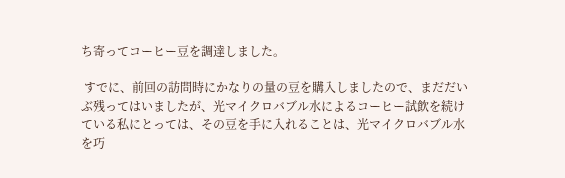ち寄ってコーヒー豆を調達しました。

 すでに、前回の訪問時にかなりの量の豆を購入しましたので、まだだいぶ残ってはいましたが、光マイクロバブル水によるコーヒー試飲を続けている私にとっては、その豆を手に入れることは、光マイクロバブル水を巧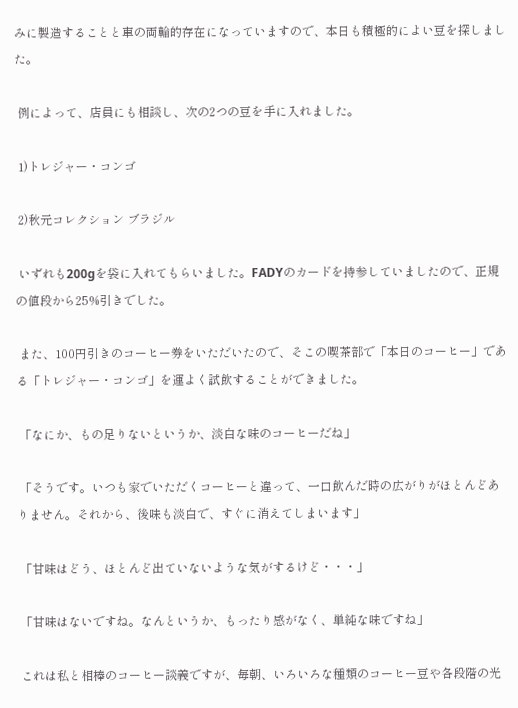みに製造することと車の両輪的存在になっていますので、本日も積極的によい豆を探しました。

 例によって、店員にも相談し、次の2つの豆を手に入れました。

 1)トレジャー・コンゴ

 2)秋元コレクション ブラジル

 いずれも200gを袋に入れてもらいました。FADYのカードを持参していましたので、正規の値段から25%引きでした。

 また、100円引きのコーヒー券をいただいたので、そこの喫茶部で「本日のコーヒー」である「トレジャー・コンゴ」を運よく試飲することができました。

 「なにか、もの足りないというか、淡白な味のコーヒーだね」

 「そうです。いつも家でいただくコーヒーと違って、一口飲んだ時の広がりがほとんどありません。それから、後味も淡白で、すぐに消えてしまいます」

 「甘味はどう、ほとんど出ていないような気がするけど・・・」

 「甘味はないですね。なんというか、もったり感がなく、単純な味ですね」

 これは私と相棒のコーヒー談義ですが、毎朝、いろいろな種類のコーヒー豆や各段階の光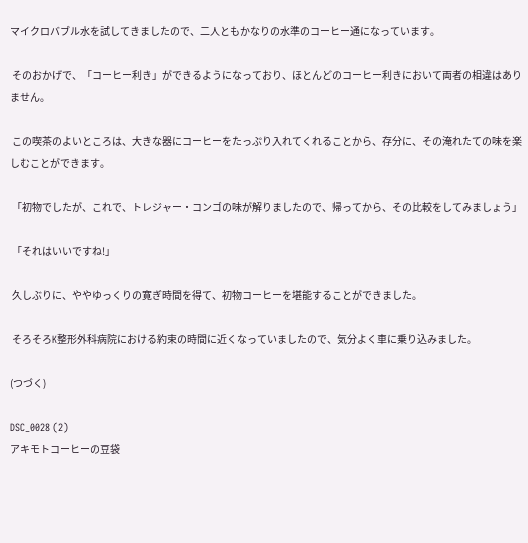マイクロバブル水を試してきましたので、二人ともかなりの水準のコーヒー通になっています。

 そのおかげで、「コーヒー利き」ができるようになっており、ほとんどのコーヒー利きにおいて両者の相違はありません。

 この喫茶のよいところは、大きな器にコーヒーをたっぷり入れてくれることから、存分に、その淹れたての味を楽しむことができます。

 「初物でしたが、これで、トレジャー・コンゴの味が解りましたので、帰ってから、その比較をしてみましょう」

 「それはいいですね!」

 久しぶりに、ややゆっくりの寛ぎ時間を得て、初物コーヒーを堪能することができました。

 そろそろK整形外科病院における約束の時間に近くなっていましたので、気分よく車に乗り込みました。

(つづく)

DSC_0028 (2)
アキモトコーヒーの豆袋